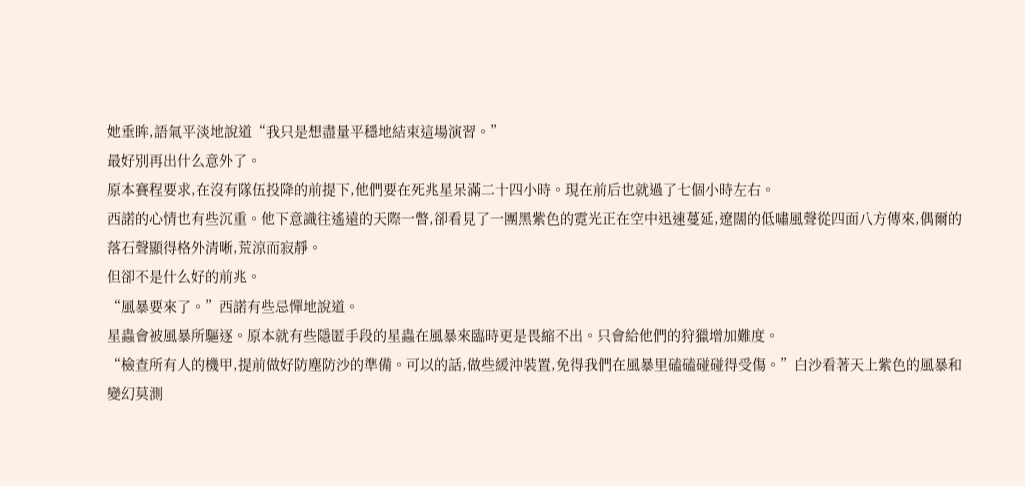她垂眸,語氣平淡地說道“我只是想盡量平穩地結束這場演習。”
最好別再出什么意外了。
原本賽程要求,在沒有隊伍投降的前提下,他們要在死兆星呆滿二十四小時。現在前后也就過了七個小時左右。
西諾的心情也有些沉重。他下意識往遙遠的天際一瞥,卻看見了一團黑紫色的霓光正在空中迅速蔓延,遼闊的低嘯風聲從四面八方傳來,偶爾的落石聲顯得格外清晰,荒涼而寂靜。
但卻不是什么好的前兆。
“風暴要來了。”西諾有些忌憚地說道。
星蟲會被風暴所驅逐。原本就有些隱匿手段的星蟲在風暴來臨時更是畏縮不出。只會給他們的狩獵增加難度。
“檢查所有人的機甲,提前做好防塵防沙的準備。可以的話,做些緩沖裝置,免得我們在風暴里磕磕碰碰得受傷。”白沙看著天上紫色的風暴和變幻莫測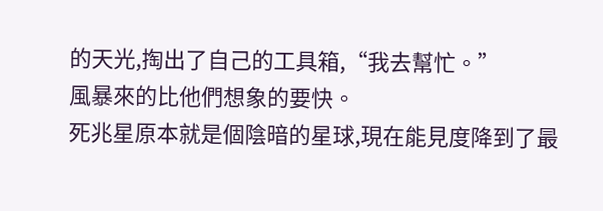的天光,掏出了自己的工具箱,“我去幫忙。”
風暴來的比他們想象的要快。
死兆星原本就是個陰暗的星球,現在能見度降到了最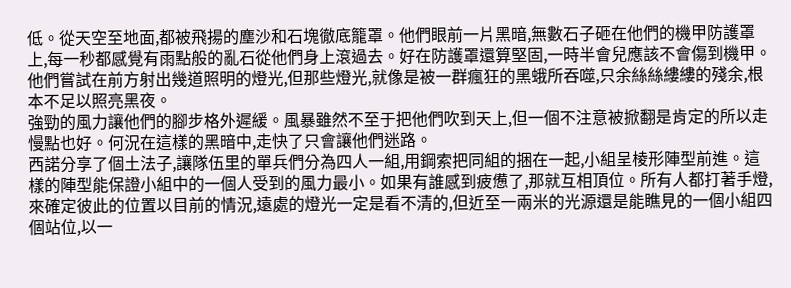低。從天空至地面,都被飛揚的塵沙和石塊徹底籠罩。他們眼前一片黑暗,無數石子砸在他們的機甲防護罩上,每一秒都感覺有雨點般的亂石從他們身上滾過去。好在防護罩還算堅固,一時半會兒應該不會傷到機甲。
他們嘗試在前方射出幾道照明的燈光,但那些燈光,就像是被一群瘋狂的黑蛾所吞噬,只余絲絲縷縷的殘余,根本不足以照亮黑夜。
強勁的風力讓他們的腳步格外遲緩。風暴雖然不至于把他們吹到天上,但一個不注意被掀翻是肯定的所以走慢點也好。何況在這樣的黑暗中,走快了只會讓他們迷路。
西諾分享了個土法子,讓隊伍里的單兵們分為四人一組,用鋼索把同組的捆在一起,小組呈棱形陣型前進。這樣的陣型能保證小組中的一個人受到的風力最小。如果有誰感到疲憊了,那就互相頂位。所有人都打著手燈,來確定彼此的位置以目前的情況,遠處的燈光一定是看不清的,但近至一兩米的光源還是能瞧見的一個小組四個站位,以一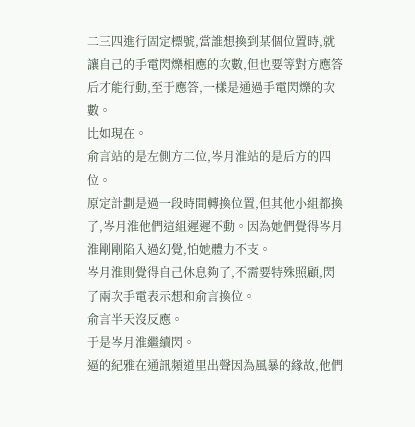二三四進行固定標號,當誰想換到某個位置時,就讓自己的手電閃爍相應的次數,但也要等對方應答后才能行動,至于應答,一樣是通過手電閃爍的次數。
比如現在。
俞言站的是左側方二位,岑月淮站的是后方的四位。
原定計劃是過一段時間轉換位置,但其他小組都換了,岑月淮他們這組遲遲不動。因為她們覺得岑月淮剛剛陷入過幻覺,怕她體力不支。
岑月淮則覺得自己休息夠了,不需要特殊照顧,閃了兩次手電表示想和俞言換位。
俞言半天沒反應。
于是岑月淮繼續閃。
逼的紀雅在通訊頻道里出聲因為風暴的緣故,他們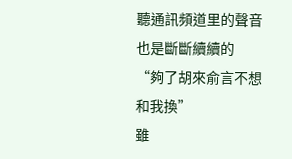聽通訊頻道里的聲音也是斷斷續續的
“夠了胡來俞言不想和我換”
雖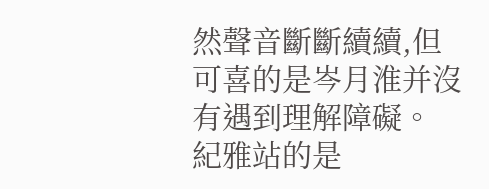然聲音斷斷續續,但可喜的是岑月淮并沒有遇到理解障礙。
紀雅站的是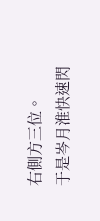右側方三位。
于是岑月淮快速閃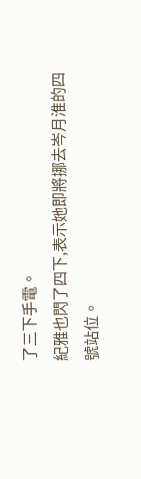了三下手電。
紀雅也閃了四下,表示她即將挪去岑月淮的四號站位。